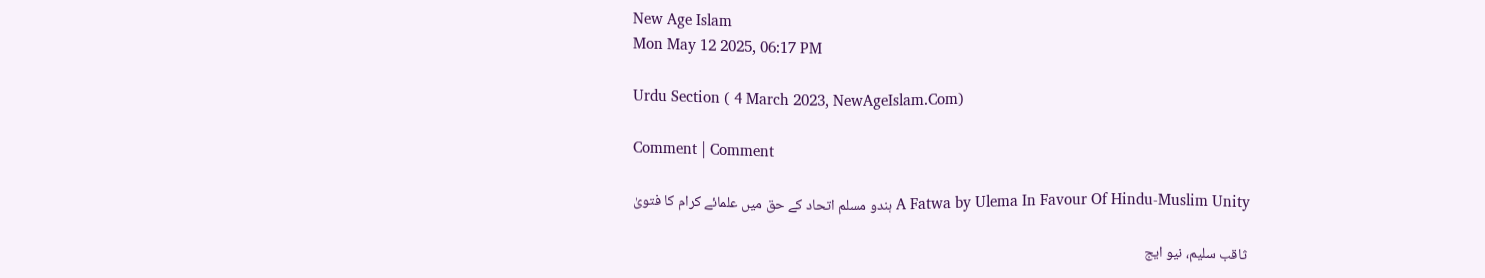New Age Islam
Mon May 12 2025, 06:17 PM

Urdu Section ( 4 March 2023, NewAgeIslam.Com)

Comment | Comment

A Fatwa by Ulema In Favour Of Hindu-Muslim Unity ہندو مسلم اتحاد کے حق میں علمائے کرام کا فتویٰ

 ثاقب سلیم، نیو ایج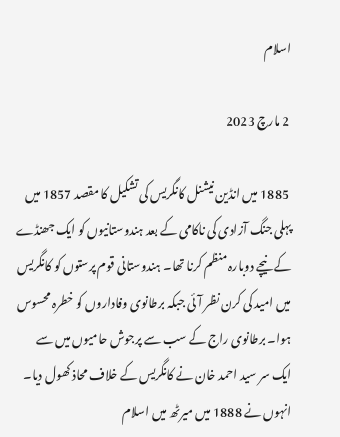اسلام

 2 مارچ 2023

 1885 میں انڈین نیشنل کانگریس کی تشکیل کا مقصد 1857 میں پہلی جنگ آزادی کی ناکامی کے بعد ہندوستانیوں کو ایک جھنڈے کے نیچے دوبارہ منظم کرنا تھا۔ ہندوستانی قوم پرستوں کو کانگریس میں امید کی کرن نظر آئی جبکہ برطانوی وفاداروں کو خطرہ محسوس ہوا۔ برطانوی راج کے سب سے پرجوش حامیوں میں سے ایک سر سید احمد خان نے کانگریس کے خلاف محاذ کھول دیا۔ انہوں نے 1888 میں میرٹھ میں اسلام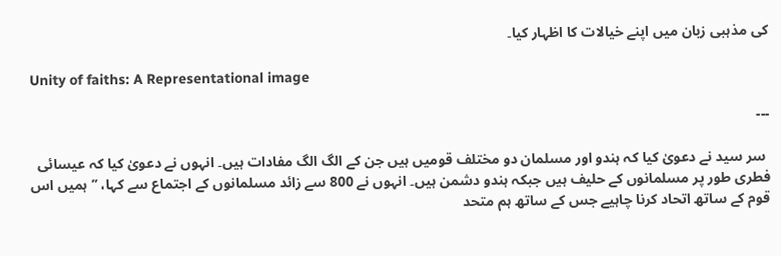کی مذہبی زبان میں اپنے خیالات کا اظہار کیا۔

Unity of faiths: A Representational image

---

 سر سید نے دعویٰ کیا کہ ہندو اور مسلمان دو مختلف قومیں ہیں جن کے الگ الگ مفادات ہیں۔ انہوں نے دعویٰ کیا کہ عیسائی فطری طور پر مسلمانوں کے حلیف ہیں جبکہ ہندو دشمن ہیں۔ انہوں نے 800 سے زائد مسلمانوں کے اجتماع سے کہا، ’’ہمیں اس قوم کے ساتھ اتحاد کرنا چاہیے جس کے ساتھ ہم متحد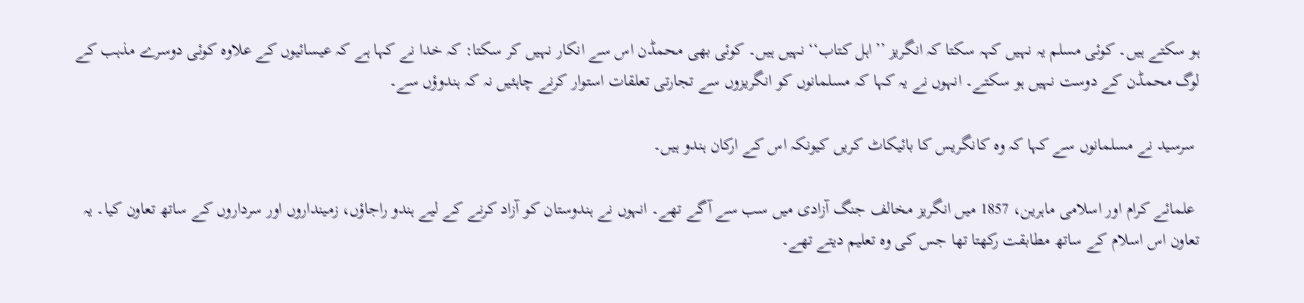ہو سکتے ہیں۔ کوئی مسلم یہ نہیں کہہ سکتا کہ انگریز ’’اہل کتاب‘‘ نہیں ہیں۔ کوئی بھی محمڈن اس سے انکار نہیں کر سکتا: کہ خدا نے کہا ہے کہ عیسائیوں کے علاوہ کوئی دوسرے مذہب کے لوگ محمڈن کے دوست نہیں ہو سکتے۔ انہوں نے یہ کہا کہ مسلمانوں کو انگریزوں سے تجارتی تعلقات استوار کرنے چاہئیں نہ کہ ہندوؤں سے۔

 سرسید نے مسلمانوں سے کہا کہ وہ کانگریس کا بائیکاٹ کریں کیونکہ اس کے ارکان ہندو ہیں۔

 علمائے کرام اور اسلامی ماہرین، 1857 میں انگریز مخالف جنگ آزادی میں سب سے آگے تھے۔ انہوں نے ہندوستان کو آزاد کرنے کے لیے ہندو راجاؤں، زمینداروں اور سرداروں کے ساتھ تعاون کیا۔ یہ تعاون اس اسلام کے ساتھ مطابقت رکھتا تھا جس کی وہ تعلیم دیتے تھے۔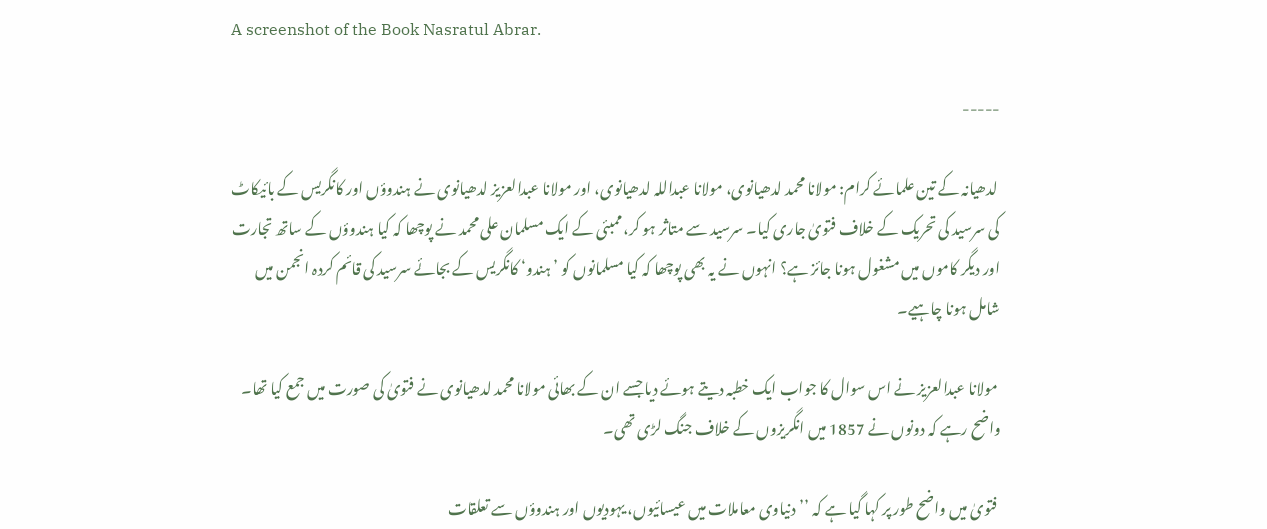A screenshot of the Book Nasratul Abrar.

-----

 لدھیانہ کے تین علمائے کرام: مولانا محمد لدھیانوی، مولانا عبداللہ لدھیانوی، اور مولانا عبدالعزیز لدھیانوی نے ہندوؤں اور کانگریس کے بائیکاٹ کی سرسید کی تحریک کے خلاف فتویٰ جاری کیا۔ سرسید سے متاثر ہو کر، ممبئی کے ایک مسلمان علی محمد نے پوچھا کہ کیا ہندوؤں کے ساتھ تجارت اور دیگر کاموں میں مشغول ہونا جائز ہے؟ انہوں نے یہ بھی پوچھا کہ کیا مسلمانوں کو ’ہندو‘ کانگریس کے بجائے سرسید کی قائم کردہ انجمن میں شامل ہونا چاہیے۔

 مولانا عبدالعزیز نے اس سوال کا جواب ایک خطبہ دیتے ہوئے دیا جسے ان کے بھائی مولانا محمد لدھیانوی نے فتویٰ کی صورت میں جمع کیا تھا۔ واضح رہے کہ دونوں نے 1857 میں انگریزوں کے خلاف جنگ لڑی تھی۔

 فتویٰ میں واضح طور پر کہا گیا ہے کہ ’’دنیاوی معاملات میں عیسائیوں، یہودیوں اور ہندوؤں سے تعلقات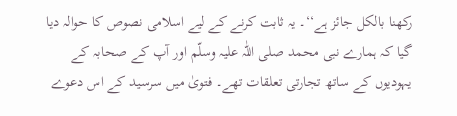رکھنا بالکل جائز ہے‘‘۔ یہ ثابت کرنے کے لیے اسلامی نصوص کا حوالہ دیا گیا کہ ہمارے نبی محمد صلی اللّٰہ علیہ وسلّم اور آپ کے صحابہ کے یہودیوں کے ساتھ تجارتی تعلقات تھے۔ فتویٰ میں سرسید کے اس دعوے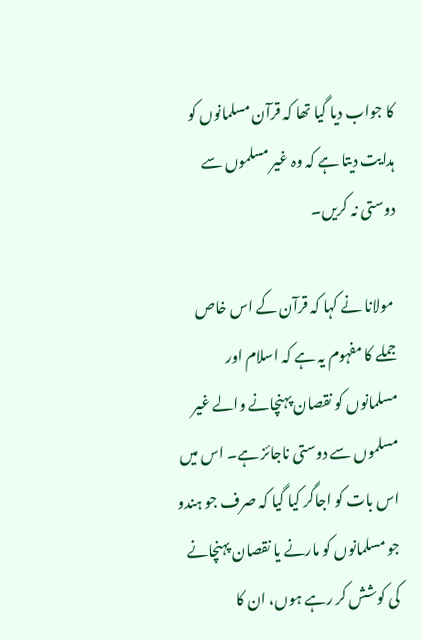کا جواب دیا گیا تھا کہ قرآن مسلمانوں کو ہدایت دیتا ہے کہ وہ غیر مسلموں سے دوستی نہ کریں۔

 مولانا نے کہا کہ قرآن کے اس خاص جملے کا مفہوم یہ ہے کہ اسلام اور مسلمانوں کو نقصان پہنچانے والے غیر مسلموں سے دوستی ناجائز ہے۔ اس میں اس بات کو اجاگر کیا گیا کہ صرف جو ہندو جو مسلمانوں کو مارنے یا نقصان پہنچانے کی کوشش کر رہے ہوں، ان کا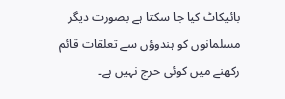بائیکاٹ کیا جا سکتا ہے بصورت دیگر مسلمانوں کو ہندوؤں سے تعلقات قائم رکھنے میں کوئی حرج نہیں ہے۔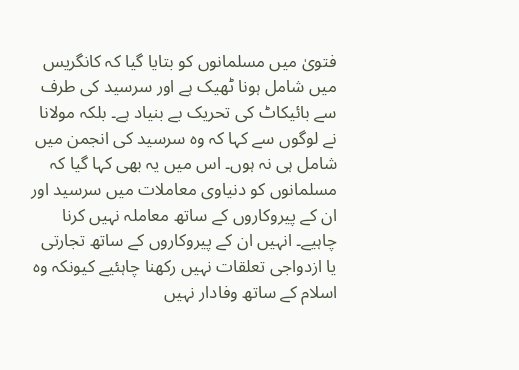فتویٰ میں مسلمانوں کو بتایا گیا کہ کانگریس میں شامل ہونا ٹھیک ہے اور سرسید کی طرف سے بائیکاٹ کی تحریک بے بنیاد ہے۔ بلکہ مولانا نے لوگوں سے کہا کہ وہ سرسید کی انجمن میں شامل ہی نہ ہوں۔ اس میں یہ بھی کہا گیا کہ مسلمانوں کو دنیاوی معاملات میں سرسید اور ان کے پیروکاروں کے ساتھ معاملہ نہیں کرنا چاہیے۔ انہیں ان کے پیروکاروں کے ساتھ تجارتی یا ازدواجی تعلقات نہیں رکھنا چاہئیے کیونکہ وہ اسلام کے ساتھ وفادار نہیں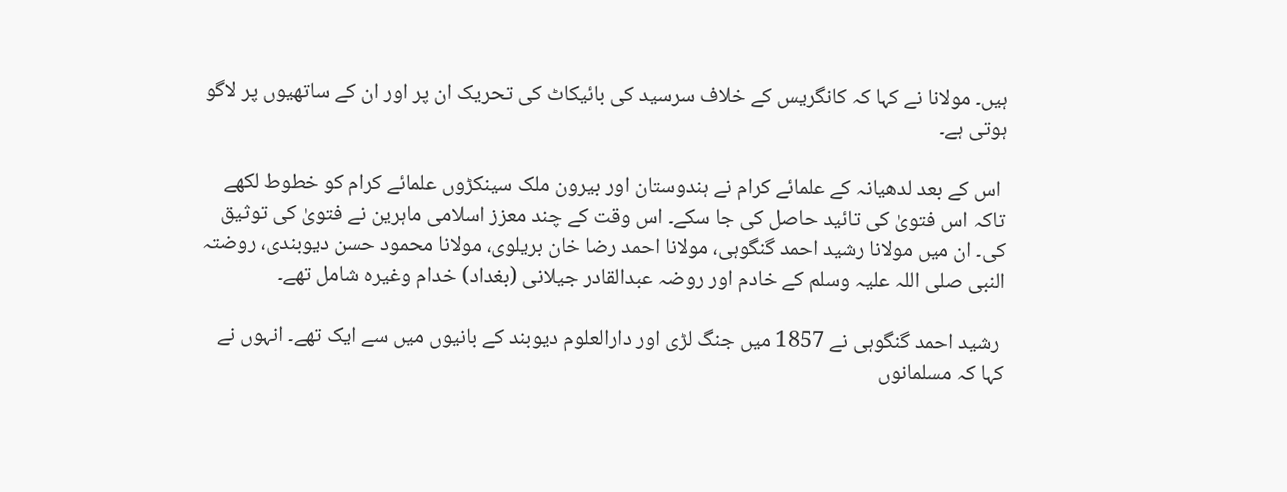ہیں۔ مولانا نے کہا کہ کانگریس کے خلاف سرسید کی بائیکاٹ کی تحریک ان پر اور ان کے ساتھیوں پر لاگو ہوتی ہے۔

 اس کے بعد لدھیانہ کے علمائے کرام نے ہندوستان اور بیرون ملک سینکڑوں علمائے کرام کو خطوط لکھے تاکہ اس فتویٰ کی تائید حاصل کی جا سکے۔ اس وقت کے چند معزز اسلامی ماہرین نے فتویٰ کی توثیق کی۔ ان میں مولانا رشید احمد گنگوہی، مولانا احمد رضا خان بریلوی، مولانا محمود حسن دیوبندی، روضتہ النبی صلی اللہ علیہ وسلم کے خادم اور روضہ عبدالقادر جیلانی (بغداد) خدام وغیرہ شامل تھے۔

 رشید احمد گنگوہی نے 1857 میں جنگ لڑی اور دارالعلوم دیوبند کے بانیوں میں سے ایک تھے۔ انہوں نے کہا کہ مسلمانوں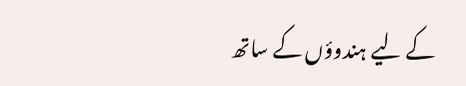کے لیے ہندوؤں کے ساتھ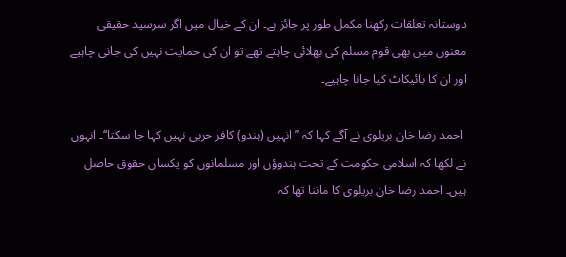دوستانہ تعلقات رکھنا مکمل طور پر جائز ہے۔ ان کے خیال میں اگر سرسید حقیقی معنوں میں بھی قوم مسلم کی بھلائی چاہتے تھے تو ان کی حمایت نہیں کی جانی چاہیے اور ان کا بائیکاٹ کیا جانا چاہیے۔

 احمد رضا خان بریلوی نے آگے کہا کہ ’’انہیں (ہندو) کافر حربی نہیں کہا جا سکتا‘‘۔ انہوں نے لکھا کہ اسلامی حکومت کے تحت ہندوؤں اور مسلمانوں کو یکساں حقوق حاصل ہیں۔ احمد رضا خان بریلوی کا ماننا تھا کہ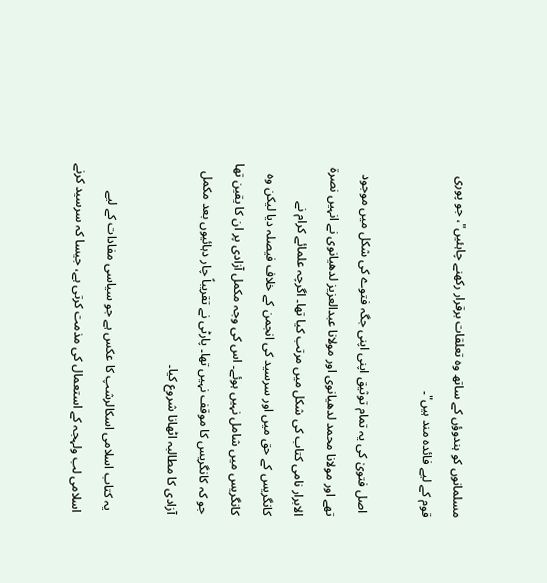مسلمانوں کو ہندوؤں کے ساتھ وہ تعلقات برقرار رکھنے چاہئیں"، جو پوری قوم کے لیے فائدہ مند ہیں"۔

 اصل فتویٰ کی یہ تمام توثیق اپنی اپنی جگہ فتوے کی شکل میں موجود تھے اور مولانا محمد لدھیانوی اور مولانا عبدالعزیز لدھیانوی نے انہیں نصرۃ الابرار نامی کتاب کی شکل میں مرتب کیا تھا۔ اگرچہ علمائے کرام نے کانگریس کے حق میں اور سرسید کی انجمن کے خلاف فیصلہ دیا لیکن وہ کانگریس میں شامل نہیں ہوئے۔ اس کی وجہ مکمل آزادی پر ان کا یقین تھا جو کہ کانگریس کا موقف نہیں تھا۔ پارٹی نے تقریباً چار دہائیوں بعد مکمل آزادی کا مطالبہ اٹھانا شروع کیا۔

 یہ کتاب اسلامی اسکالرشپ کا عکس ہے جو سیاسی مفادات کے لیے اسلامی لب ولہجہ کے استعمال کی مذمت کرتی ہے، جیسا کہ سرسید کرنے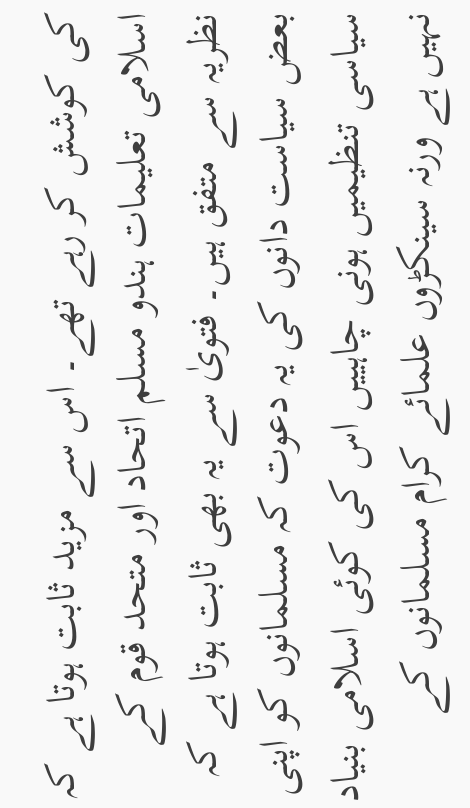کی کوشش کر رہے تھے۔ اس سے مزید ثابت ہوتا ہے کہ اسلامی تعلیمات ہندو مسلم اتحاد اور متحد قوم کے نظریہ سے متفق ہیں۔ فتویٰ سے یہ بھی ثابت ہوتا ہے کہ بعض سیاست دانوں کی یہ دعوت کہ مسلمانوں کو اپنی سیاسی تنظیمیں ہونی چاہییں اس کی کوئی اسلامی بنیاد نہیں ہے ورنہ سینکڑوں علمائے کرام مسلمانوں کے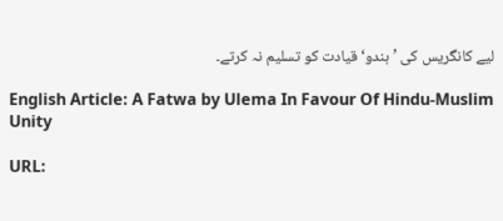لیے کانگریس کی ’ہندو‘ قیادت کو تسلیم نہ کرتے۔

English Article: A Fatwa by Ulema In Favour Of Hindu-Muslim Unity

URL: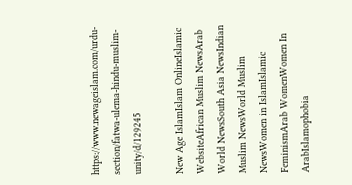https://www.newageislam.com/urdu-section/fatwa-ulema-hindu-muslim-unity/d/129245

New Age IslamIslam OnlineIslamic WebsiteAfrican Muslim NewsArab World NewsSouth Asia NewsIndian Muslim NewsWorld Muslim NewsWomen in IslamIslamic FeminismArab WomenWomen In ArabIslamophobia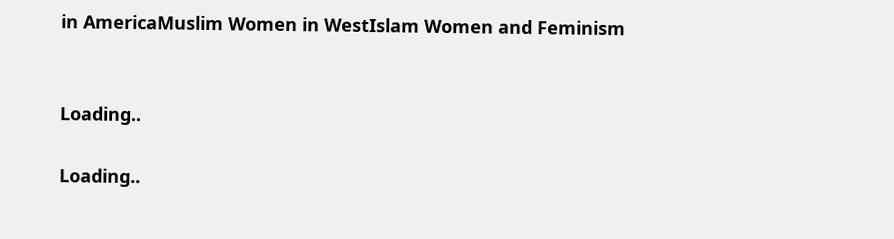in AmericaMuslim Women in WestIslam Women and Feminism


Loading..

Loading..